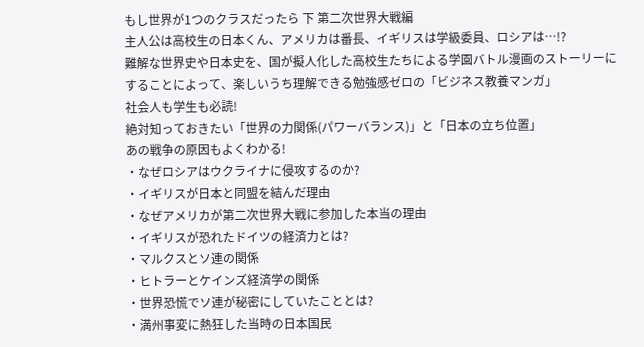もし世界が1つのクラスだったら 下 第二次世界大戦編
主人公は高校生の日本くん、アメリカは番長、イギリスは学級委員、ロシアは…!?
難解な世界史や日本史を、国が擬人化した高校生たちによる学園バトル漫画のストーリーにすることによって、楽しいうち理解できる勉強感ゼロの「ビジネス教養マンガ」
社会人も学生も必読!
絶対知っておきたい「世界の力関係(パワーバランス)」と「日本の立ち位置」
あの戦争の原因もよくわかる!
・なぜロシアはウクライナに侵攻するのか?
・イギリスが日本と同盟を結んだ理由
・なぜアメリカが第二次世界大戦に参加した本当の理由
・イギリスが恐れたドイツの経済力とは?
・マルクスとソ連の関係
・ヒトラーとケインズ経済学の関係
・世界恐慌でソ連が秘密にしていたこととは?
・満州事変に熱狂した当時の日本国民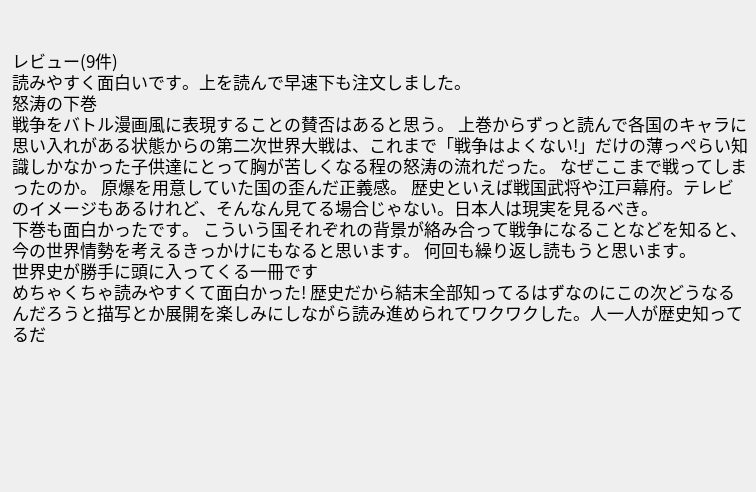レビュー(9件)
読みやすく面白いです。上を読んで早速下も注文しました。
怒涛の下巻
戦争をバトル漫画風に表現することの賛否はあると思う。 上巻からずっと読んで各国のキャラに思い入れがある状態からの第二次世界大戦は、これまで「戦争はよくない!」だけの薄っぺらい知識しかなかった子供達にとって胸が苦しくなる程の怒涛の流れだった。 なぜここまで戦ってしまったのか。 原爆を用意していた国の歪んだ正義感。 歴史といえば戦国武将や江戸幕府。テレビのイメージもあるけれど、そんなん見てる場合じゃない。日本人は現実を見るべき。
下巻も面白かったです。 こういう国それぞれの背景が絡み合って戦争になることなどを知ると、今の世界情勢を考えるきっかけにもなると思います。 何回も繰り返し読もうと思います。
世界史が勝手に頭に入ってくる一冊です
めちゃくちゃ読みやすくて面白かった! 歴史だから結末全部知ってるはずなのにこの次どうなるんだろうと描写とか展開を楽しみにしながら読み進められてワクワクした。人一人が歴史知ってるだ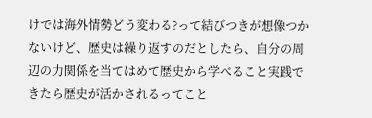けでは海外情勢どう変わる?って結びつきが想像つかないけど、歴史は繰り返すのだとしたら、自分の周辺の力関係を当てはめて歴史から学べること実践できたら歴史が活かされるってこと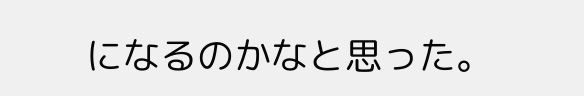になるのかなと思った。